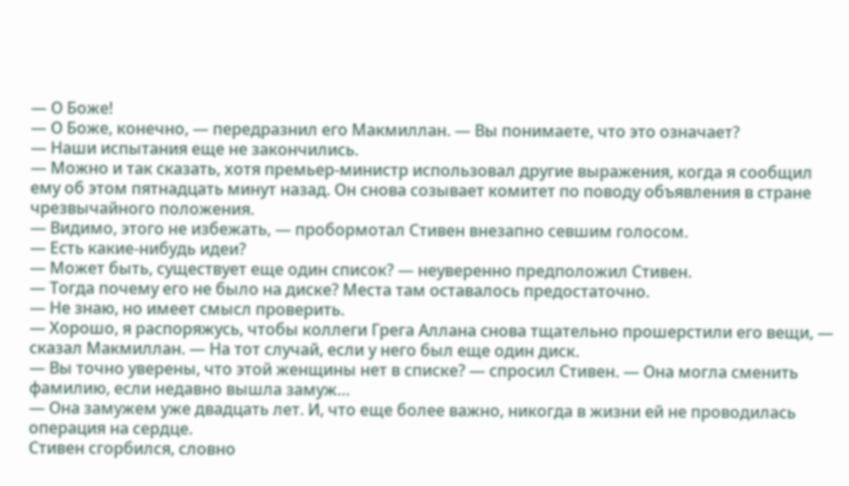— О Боже!
— О Боже, конечно, — передразнил его Макмиллан. — Вы понимаете, что это означает?
— Наши испытания еще не закончились.
— Можно и так сказать, хотя премьер-министр использовал другие выражения, когда я сообщил ему об этом пятнадцать минут назад. Он снова созывает комитет по поводу объявления в стране чрезвычайного положения.
— Видимо, этого не избежать, — пробормотал Стивен внезапно севшим голосом.
— Есть какие-нибудь идеи?
— Может быть, существует еще один список? — неуверенно предположил Стивен.
— Тогда почему его не было на диске? Места там оставалось предостаточно.
— Не знаю, но имеет смысл проверить.
— Хорошо, я распоряжусь, чтобы коллеги Грега Аллана снова тщательно прошерстили его вещи, — сказал Макмиллан. — На тот случай, если у него был еще один диск.
— Вы точно уверены, что этой женщины нет в списке? — спросил Стивен. — Она могла сменить фамилию, если недавно вышла замуж…
— Она замужем уже двадцать лет. И, что еще более важно, никогда в жизни ей не проводилась операция на сердце.
Стивен сгорбился, словно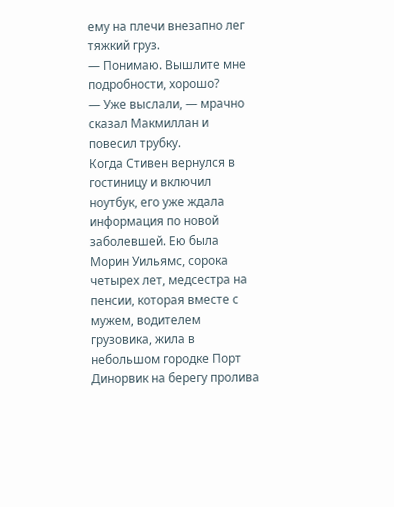ему на плечи внезапно лег тяжкий груз.
— Понимаю. Вышлите мне подробности, хорошо?
— Уже выслали, — мрачно сказал Макмиллан и повесил трубку.
Когда Стивен вернулся в гостиницу и включил ноутбук, его уже ждала информация по новой заболевшей. Ею была Морин Уильямс, сорока четырех лет, медсестра на пенсии, которая вместе с мужем, водителем грузовика, жила в небольшом городке Порт Динорвик на берегу пролива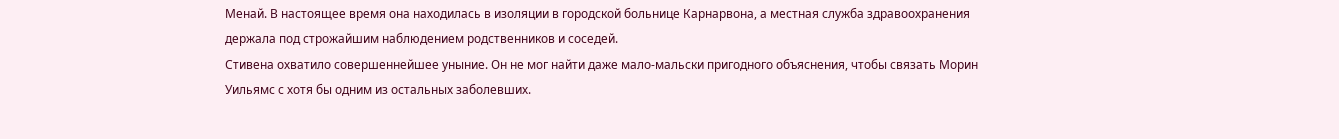Менай. В настоящее время она находилась в изоляции в городской больнице Карнарвона, а местная служба здравоохранения держала под строжайшим наблюдением родственников и соседей.
Стивена охватило совершеннейшее уныние. Он не мог найти даже мало-мальски пригодного объяснения, чтобы связать Морин Уильямс с хотя бы одним из остальных заболевших.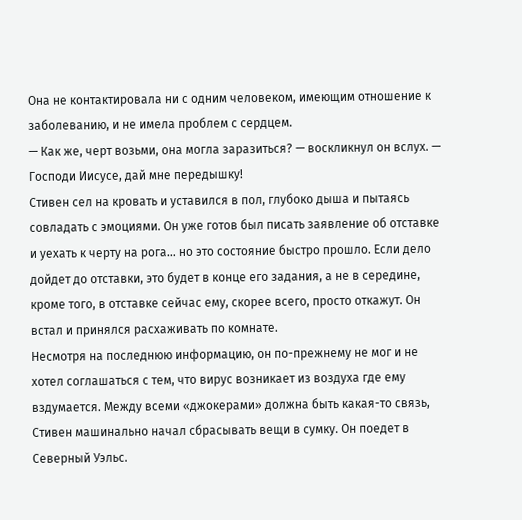Она не контактировала ни с одним человеком, имеющим отношение к заболеванию, и не имела проблем с сердцем.
— Как же, черт возьми, она могла заразиться? — воскликнул он вслух. — Господи Иисусе, дай мне передышку!
Стивен сел на кровать и уставился в пол, глубоко дыша и пытаясь совладать с эмоциями. Он уже готов был писать заявление об отставке и уехать к черту на рога… но это состояние быстро прошло. Если дело дойдет до отставки, это будет в конце его задания, а не в середине, кроме того, в отставке сейчас ему, скорее всего, просто откажут. Он встал и принялся расхаживать по комнате.
Несмотря на последнюю информацию, он по-прежнему не мог и не хотел соглашаться с тем, что вирус возникает из воздуха где ему вздумается. Между всеми «джокерами» должна быть какая-то связь, Стивен машинально начал сбрасывать вещи в сумку. Он поедет в Северный Уэльс.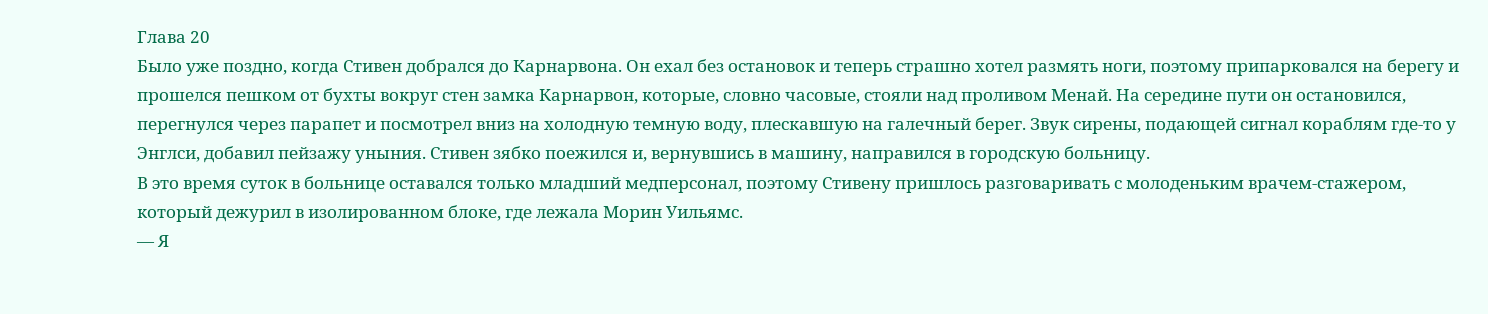Глава 20
Было уже поздно, когда Стивен добрался до Карнарвона. Он ехал без остановок и теперь страшно хотел размять ноги, поэтому припарковался на берегу и прошелся пешком от бухты вокруг стен замка Карнарвон, которые, словно часовые, стояли над проливом Менай. На середине пути он остановился, перегнулся через парапет и посмотрел вниз на холодную темную воду, плескавшую на галечный берег. Звук сирены, подающей сигнал кораблям где-то у Энглси, добавил пейзажу уныния. Стивен зябко поежился и, вернувшись в машину, направился в городскую больницу.
В это время суток в больнице оставался только младший медперсонал, поэтому Стивену пришлось разговаривать с молоденьким врачем-стажером, который дежурил в изолированном блоке, где лежала Морин Уильямс.
— Я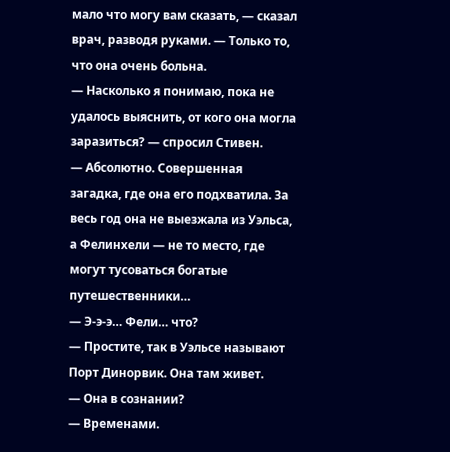мало что могу вам сказать, — сказал врач, разводя руками. — Только то, что она очень больна.
— Насколько я понимаю, пока не удалось выяснить, от кого она могла заразиться? — спросил Стивен.
— Абсолютно. Совершенная загадка, где она его подхватила. За весь год она не выезжала из Уэльса, а Фелинхели — не то место, где могут тусоваться богатые путешественники…
— Э-э-э… Фели… что?
— Простите, так в Уэльсе называют Порт Динорвик. Она там живет.
— Она в сознании?
— Временами.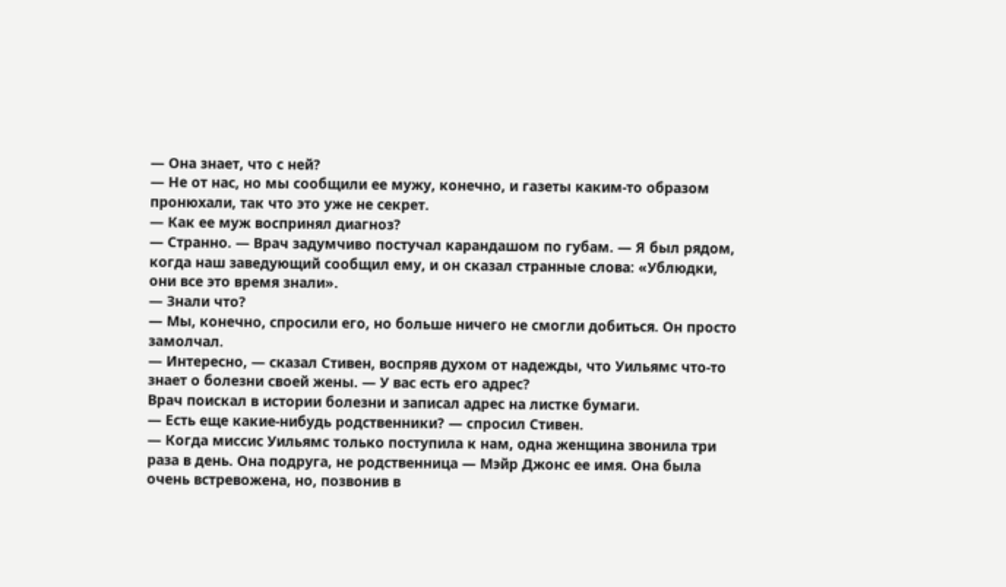— Она знает, что с ней?
— Не от нас, но мы сообщили ее мужу, конечно, и газеты каким-то образом пронюхали, так что это уже не секрет.
— Как ее муж воспринял диагноз?
— Странно. — Врач задумчиво постучал карандашом по губам. — Я был рядом, когда наш заведующий сообщил ему, и он сказал странные слова: «Ублюдки, они все это время знали».
— Знали что?
— Мы, конечно, спросили его, но больше ничего не смогли добиться. Он просто замолчал.
— Интересно, — сказал Стивен, воспряв духом от надежды, что Уильямс что-то знает о болезни своей жены. — У вас есть его адрес?
Врач поискал в истории болезни и записал адрес на листке бумаги.
— Есть еще какие-нибудь родственники? — спросил Стивен.
— Когда миссис Уильямс только поступила к нам, одна женщина звонила три раза в день. Она подруга, не родственница — Мэйр Джонс ее имя. Она была очень встревожена, но, позвонив в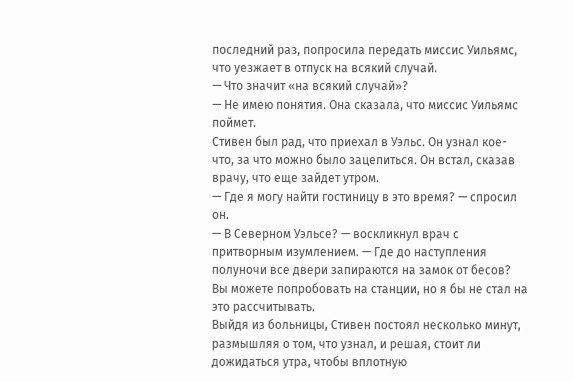последний раз, попросила передать миссис Уильямс, что уезжает в отпуск на всякий случай.
— Что значит «на всякий случай»?
— Не имею понятия. Она сказала, что миссис Уильямс поймет.
Стивен был рад, что приехал в Уэльс. Он узнал кое-что, за что можно было зацепиться. Он встал, сказав врачу, что еще зайдет утром.
— Где я могу найти гостиницу в это время? — спросил он.
— В Северном Уэльсе? — воскликнул врач с притворным изумлением. — Где до наступления полуночи все двери запираются на замок от бесов? Вы можете попробовать на станции, но я бы не стал на это рассчитывать.
Выйдя из больницы, Стивен постоял несколько минут, размышляя о том, что узнал, и решая, стоит ли дожидаться утра, чтобы вплотную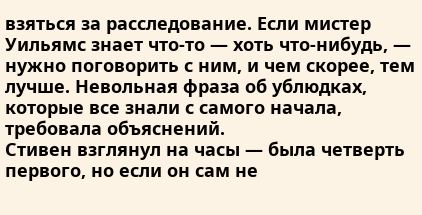взяться за расследование. Если мистер Уильямс знает что-то — хоть что-нибудь, — нужно поговорить с ним, и чем скорее, тем лучше. Невольная фраза об ублюдках, которые все знали с самого начала, требовала объяснений.
Стивен взглянул на часы — была четверть первого, но если он сам не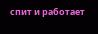спит и работает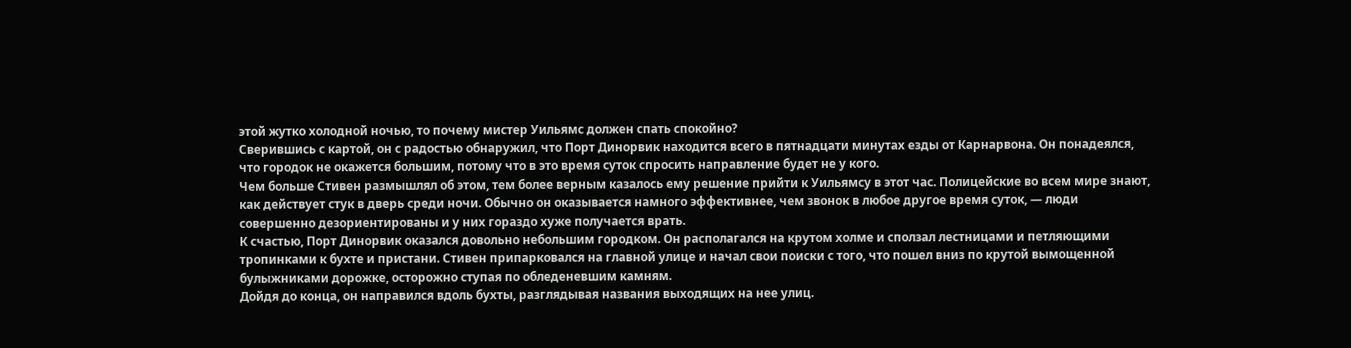этой жутко холодной ночью, то почему мистер Уильямс должен спать спокойно?
Сверившись с картой, он с радостью обнаружил, что Порт Динорвик находится всего в пятнадцати минутах езды от Карнарвона. Он понадеялся, что городок не окажется большим, потому что в это время суток спросить направление будет не у кого.
Чем больше Стивен размышлял об этом, тем более верным казалось ему решение прийти к Уильямсу в этот час. Полицейские во всем мире знают, как действует стук в дверь среди ночи. Обычно он оказывается намного эффективнее, чем звонок в любое другое время суток, — люди совершенно дезориентированы и у них гораздо хуже получается врать.
К счастью, Порт Динорвик оказался довольно небольшим городком. Он располагался на крутом холме и сползал лестницами и петляющими тропинками к бухте и пристани. Стивен припарковался на главной улице и начал свои поиски с того, что пошел вниз по крутой вымощенной булыжниками дорожке, осторожно ступая по обледеневшим камням.
Дойдя до конца, он направился вдоль бухты, разглядывая названия выходящих на нее улиц.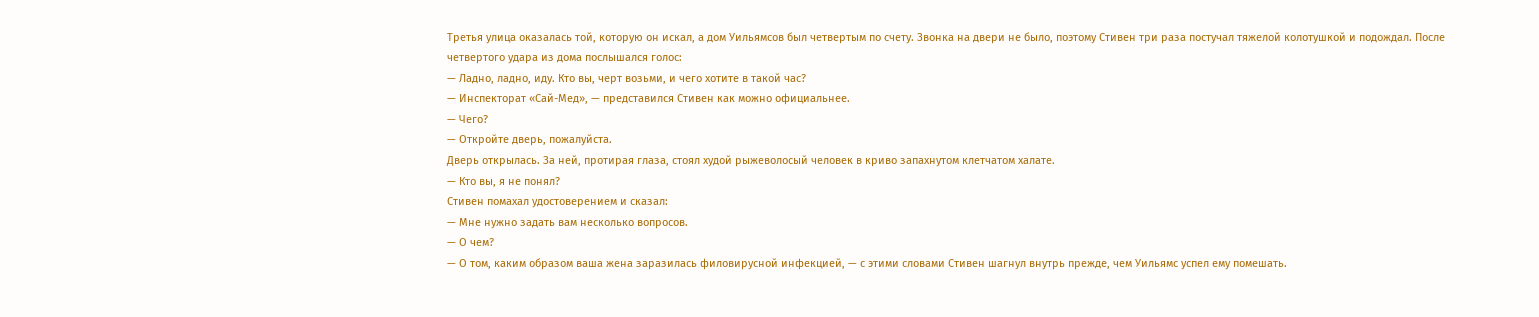Третья улица оказалась той, которую он искал, а дом Уильямсов был четвертым по счету. Звонка на двери не было, поэтому Стивен три раза постучал тяжелой колотушкой и подождал. После четвертого удара из дома послышался голос:
— Ладно, ладно, иду. Кто вы, черт возьми, и чего хотите в такой час?
— Инспекторат «Сай-Мед», — представился Стивен как можно официальнее.
— Чего?
— Откройте дверь, пожалуйста.
Дверь открылась. За ней, протирая глаза, стоял худой рыжеволосый человек в криво запахнутом клетчатом халате.
— Кто вы, я не понял?
Стивен помахал удостоверением и сказал:
— Мне нужно задать вам несколько вопросов.
— О чем?
— О том, каким образом ваша жена заразилась филовирусной инфекцией, — с этими словами Стивен шагнул внутрь прежде, чем Уильямс успел ему помешать.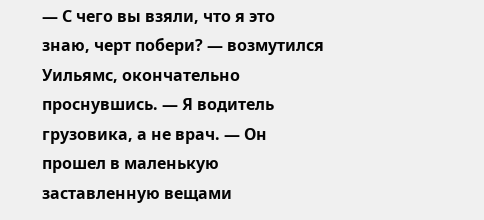— С чего вы взяли, что я это знаю, черт побери? — возмутился Уильямс, окончательно проснувшись. — Я водитель грузовика, а не врач. — Он прошел в маленькую заставленную вещами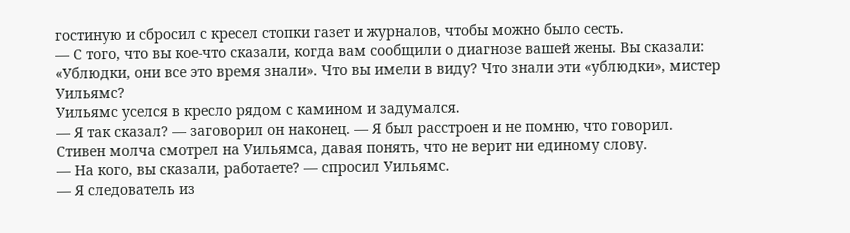гостиную и сбросил с кресел стопки газет и журналов, чтобы можно было сесть.
— С того, что вы кое-что сказали, когда вам сообщили о диагнозе вашей жены. Вы сказали: «Ублюдки, они все это время знали». Что вы имели в виду? Что знали эти «ублюдки», мистер Уильямс?
Уильямс уселся в кресло рядом с камином и задумался.
— Я так сказал? — заговорил он наконец. — Я был расстроен и не помню, что говорил.
Стивен молча смотрел на Уильямса, давая понять, что не верит ни единому слову.
— На кого, вы сказали, работаете? — спросил Уильямс.
— Я следователь из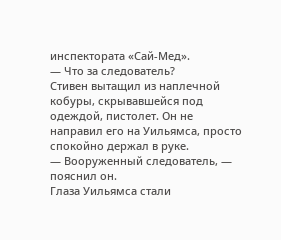инспектората «Сай-Мед».
— Что за следователь?
Стивен вытащил из наплечной кобуры, скрывавшейся под одеждой, пистолет. Он не направил его на Уильямса, просто спокойно держал в руке.
— Вооруженный следователь, — пояснил он.
Глаза Уильямса стали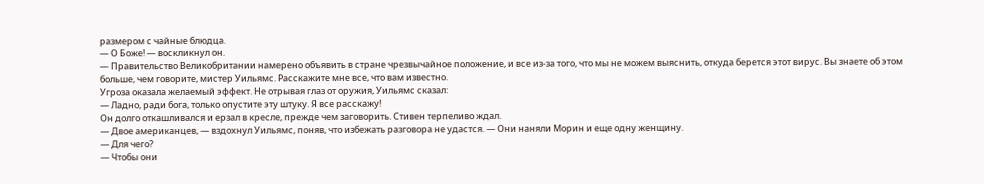размером с чайные блюдца.
— О Боже! — воскликнул он.
— Правительство Великобритании намерено объявить в стране чрезвычайное положение, и все из-за того, что мы не можем выяснить, откуда берется этот вирус. Вы знаете об этом больше, чем говорите, мистер Уильямс. Расскажите мне все, что вам известно.
Угроза оказала желаемый эффект. Не отрывая глаз от оружия, Уильямс сказал:
— Ладно, ради бога, только опустите эту штуку. Я все расскажу!
Он долго откашливался и ерзал в кресле, прежде чем заговорить. Стивен терпеливо ждал.
— Двое американцев, — вздохнул Уильямс, поняв, что избежать разговора не удастся. — Они наняли Морин и еще одну женщину.
— Для чего?
— Чтобы они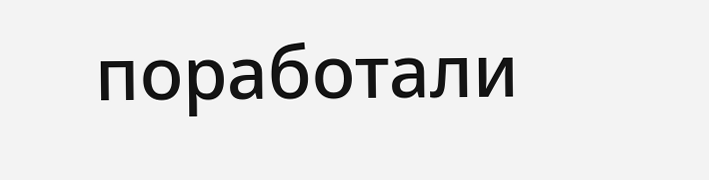поработали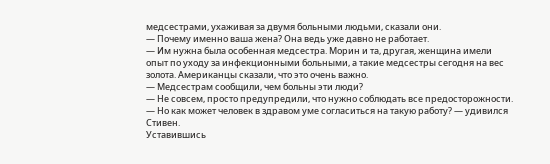медсестрами, ухаживая за двумя больными людьми, сказали они.
— Почему именно ваша жена? Она ведь уже давно не работает.
— Им нужна была особенная медсестра. Морин и та, другая, женщина имели опыт по уходу за инфекционными больными, а такие медсестры сегодня на вес золота. Американцы сказали, что это очень важно.
— Медсестрам сообщили, чем больны эти люди?
— Не совсем, просто предупредили, что нужно соблюдать все предосторожности.
— Но как может человек в здравом уме согласиться на такую работу? — удивился Стивен.
Уставившись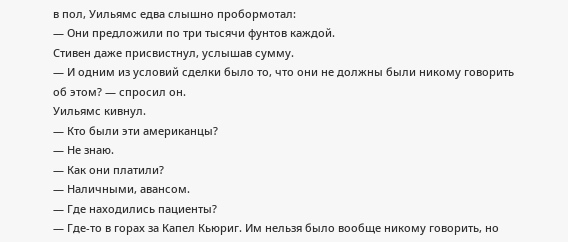в пол, Уильямс едва слышно пробормотал:
— Они предложили по три тысячи фунтов каждой.
Стивен даже присвистнул, услышав сумму.
— И одним из условий сделки было то, что они не должны были никому говорить об этом? — спросил он.
Уильямс кивнул.
— Кто были эти американцы?
— Не знаю.
— Как они платили?
— Наличными, авансом.
— Где находились пациенты?
— Где-то в горах за Капел Кьюриг. Им нельзя было вообще никому говорить, но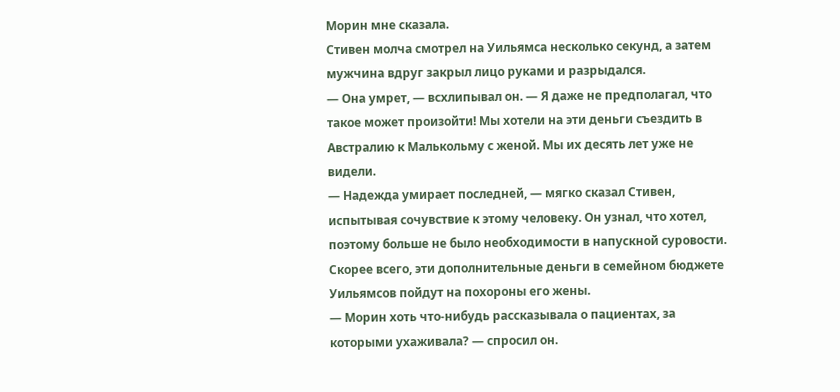Морин мне сказала.
Стивен молча смотрел на Уильямса несколько секунд, а затем мужчина вдруг закрыл лицо руками и разрыдался.
— Она умрет, — всхлипывал он. — Я даже не предполагал, что такое может произойти! Мы хотели на эти деньги съездить в Австралию к Малькольму с женой. Мы их десять лет уже не видели.
— Надежда умирает последней, — мягко сказал Стивен, испытывая сочувствие к этому человеку. Он узнал, что хотел, поэтому больше не было необходимости в напускной суровости. Скорее всего, эти дополнительные деньги в семейном бюджете Уильямсов пойдут на похороны его жены.
— Морин хоть что-нибудь рассказывала о пациентах, за которыми ухаживала? — спросил он.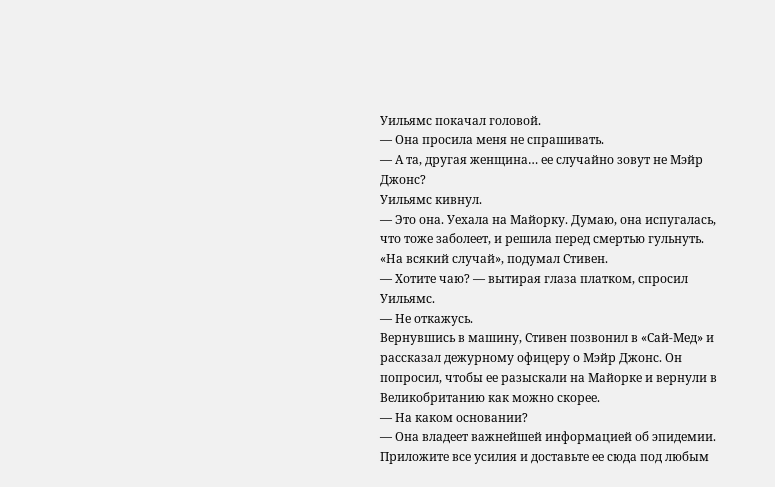Уильямс покачал головой.
— Она просила меня не спрашивать.
— А та, другая женщина… ее случайно зовут не Мэйр Джонс?
Уильямс кивнул.
— Это она. Уехала на Майорку. Думаю, она испугалась, что тоже заболеет, и решила перед смертью гульнуть.
«На всякий случай», подумал Стивен.
— Хотите чаю? — вытирая глаза платком, спросил Уильямс.
— Не откажусь.
Вернувшись в машину, Стивен позвонил в «Сай-Мед» и рассказал дежурному офицеру о Мэйр Джонс. Он попросил, чтобы ее разыскали на Майорке и вернули в Великобританию как можно скорее.
— На каком основании?
— Она владеет важнейшей информацией об эпидемии. Приложите все усилия и доставьте ее сюда под любым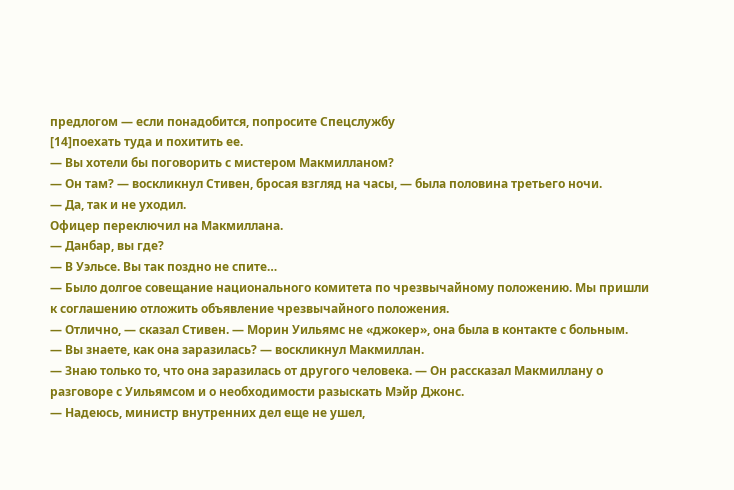предлогом — если понадобится, попросите Спецслужбу
[14]поехать туда и похитить ее.
— Вы хотели бы поговорить с мистером Макмилланом?
— Он там? — воскликнул Стивен, бросая взгляд на часы, — была половина третьего ночи.
— Да, так и не уходил.
Офицер переключил на Макмиллана.
— Данбар, вы где?
— В Уэльсе. Вы так поздно не спите…
— Было долгое совещание национального комитета по чрезвычайному положению. Мы пришли к соглашению отложить объявление чрезвычайного положения.
— Отлично, — сказал Стивен. — Морин Уильямс не «джокер», она была в контакте с больным.
— Вы знаете, как она заразилась? — воскликнул Макмиллан.
— Знаю только то, что она заразилась от другого человека. — Он рассказал Макмиллану о разговоре с Уильямсом и о необходимости разыскать Мэйр Джонс.
— Надеюсь, министр внутренних дел еще не ушел,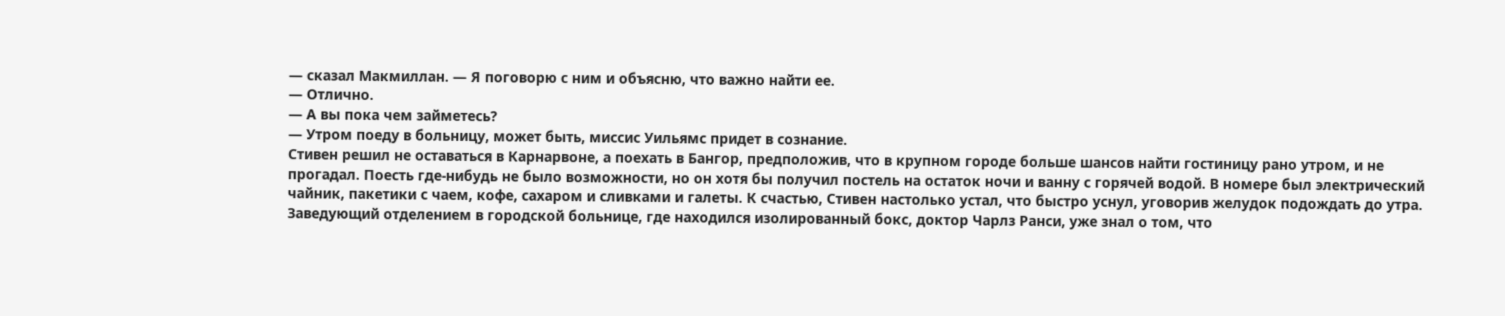— сказал Макмиллан. — Я поговорю с ним и объясню, что важно найти ее.
— Отлично.
— А вы пока чем займетесь?
— Утром поеду в больницу, может быть, миссис Уильямс придет в сознание.
Стивен решил не оставаться в Карнарвоне, а поехать в Бангор, предположив, что в крупном городе больше шансов найти гостиницу рано утром, и не прогадал. Поесть где-нибудь не было возможности, но он хотя бы получил постель на остаток ночи и ванну с горячей водой. В номере был электрический чайник, пакетики с чаем, кофе, сахаром и сливками и галеты. К счастью, Стивен настолько устал, что быстро уснул, уговорив желудок подождать до утра.
Заведующий отделением в городской больнице, где находился изолированный бокс, доктор Чарлз Ранси, уже знал о том, что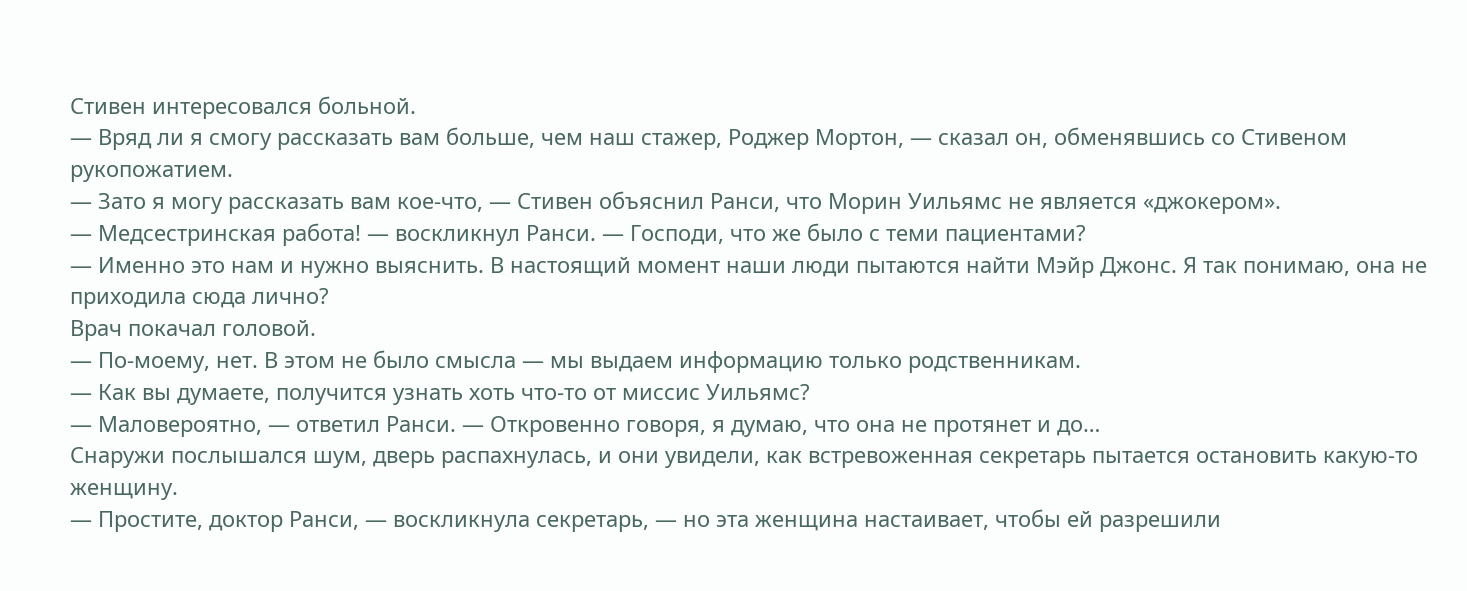Стивен интересовался больной.
— Вряд ли я смогу рассказать вам больше, чем наш стажер, Роджер Мортон, — сказал он, обменявшись со Стивеном рукопожатием.
— Зато я могу рассказать вам кое-что, — Стивен объяснил Ранси, что Морин Уильямс не является «джокером».
— Медсестринская работа! — воскликнул Ранси. — Господи, что же было с теми пациентами?
— Именно это нам и нужно выяснить. В настоящий момент наши люди пытаются найти Мэйр Джонс. Я так понимаю, она не приходила сюда лично?
Врач покачал головой.
— По-моему, нет. В этом не было смысла — мы выдаем информацию только родственникам.
— Как вы думаете, получится узнать хоть что-то от миссис Уильямс?
— Маловероятно, — ответил Ранси. — Откровенно говоря, я думаю, что она не протянет и до…
Снаружи послышался шум, дверь распахнулась, и они увидели, как встревоженная секретарь пытается остановить какую-то женщину.
— Простите, доктор Ранси, — воскликнула секретарь, — но эта женщина настаивает, чтобы ей разрешили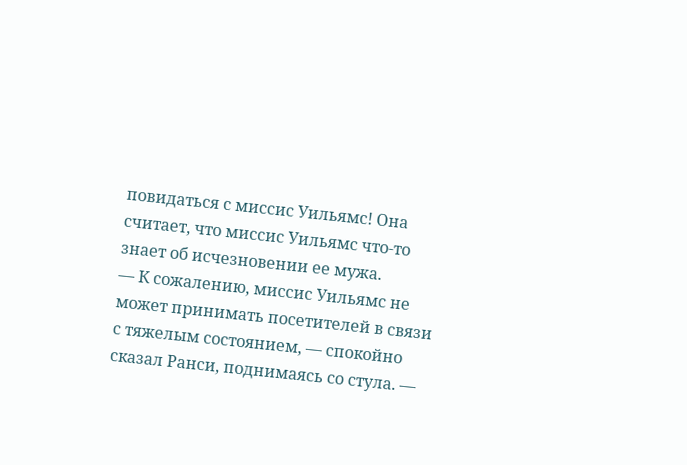повидаться с миссис Уильямс! Она считает, что миссис Уильямс что-то знает об исчезновении ее мужа.
— К сожалению, миссис Уильямс не может принимать посетителей в связи с тяжелым состоянием, — спокойно сказал Ранси, поднимаясь со стула. —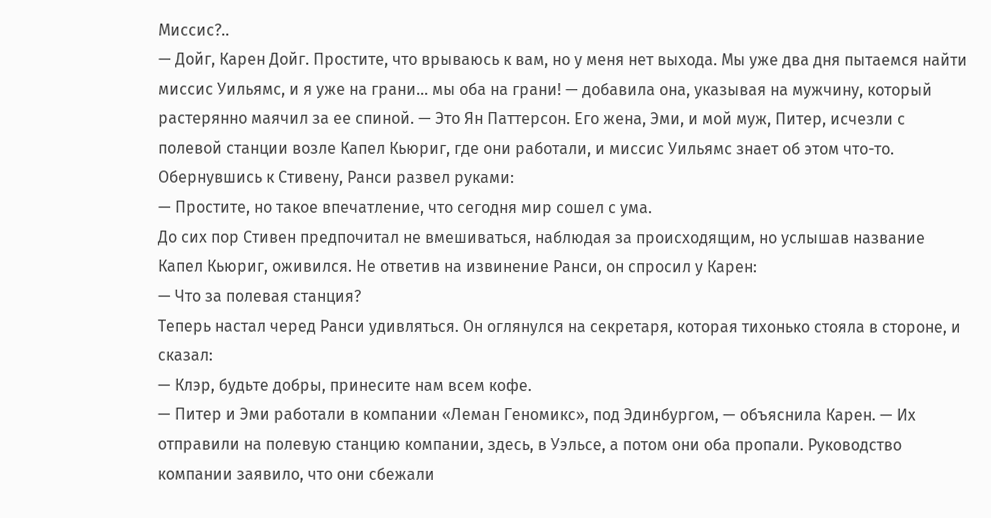Миссис?..
— Дойг, Карен Дойг. Простите, что врываюсь к вам, но у меня нет выхода. Мы уже два дня пытаемся найти миссис Уильямс, и я уже на грани… мы оба на грани! — добавила она, указывая на мужчину, который растерянно маячил за ее спиной. — Это Ян Паттерсон. Его жена, Эми, и мой муж, Питер, исчезли с полевой станции возле Капел Кьюриг, где они работали, и миссис Уильямс знает об этом что-то.
Обернувшись к Стивену, Ранси развел руками:
— Простите, но такое впечатление, что сегодня мир сошел с ума.
До сих пор Стивен предпочитал не вмешиваться, наблюдая за происходящим, но услышав название Капел Кьюриг, оживился. Не ответив на извинение Ранси, он спросил у Карен:
— Что за полевая станция?
Теперь настал черед Ранси удивляться. Он оглянулся на секретаря, которая тихонько стояла в стороне, и сказал:
— Клэр, будьте добры, принесите нам всем кофе.
— Питер и Эми работали в компании «Леман Геномикс», под Эдинбургом, — объяснила Карен. — Их отправили на полевую станцию компании, здесь, в Уэльсе, а потом они оба пропали. Руководство компании заявило, что они сбежали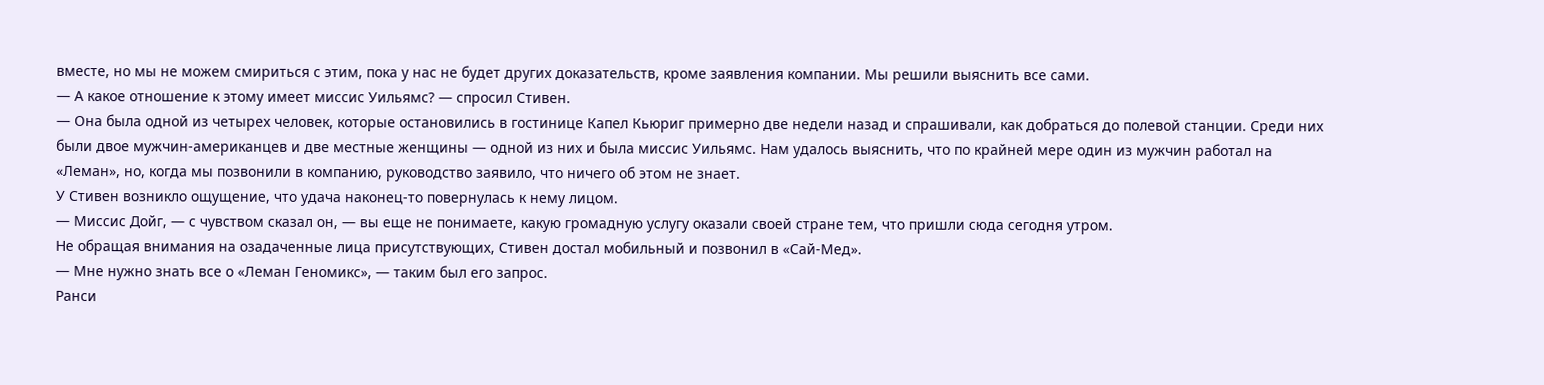вместе, но мы не можем смириться с этим, пока у нас не будет других доказательств, кроме заявления компании. Мы решили выяснить все сами.
— А какое отношение к этому имеет миссис Уильямс? — спросил Стивен.
— Она была одной из четырех человек, которые остановились в гостинице Капел Кьюриг примерно две недели назад и спрашивали, как добраться до полевой станции. Среди них были двое мужчин-американцев и две местные женщины — одной из них и была миссис Уильямс. Нам удалось выяснить, что по крайней мере один из мужчин работал на «Леман», но, когда мы позвонили в компанию, руководство заявило, что ничего об этом не знает.
У Стивен возникло ощущение, что удача наконец-то повернулась к нему лицом.
— Миссис Дойг, — с чувством сказал он, — вы еще не понимаете, какую громадную услугу оказали своей стране тем, что пришли сюда сегодня утром.
Не обращая внимания на озадаченные лица присутствующих, Стивен достал мобильный и позвонил в «Сай-Мед».
— Мне нужно знать все о «Леман Геномикс», — таким был его запрос.
Ранси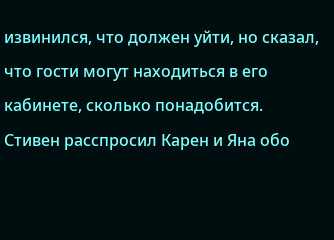извинился, что должен уйти, но сказал, что гости могут находиться в его кабинете, сколько понадобится. Стивен расспросил Карен и Яна обо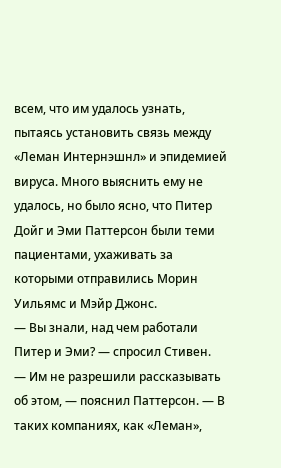всем, что им удалось узнать, пытаясь установить связь между «Леман Интернэшнл» и эпидемией вируса. Много выяснить ему не удалось, но было ясно, что Питер Дойг и Эми Паттерсон были теми пациентами, ухаживать за которыми отправились Морин Уильямс и Мэйр Джонс.
— Вы знали, над чем работали Питер и Эми? — спросил Стивен.
— Им не разрешили рассказывать об этом, — пояснил Паттерсон. — В таких компаниях, как «Леман»,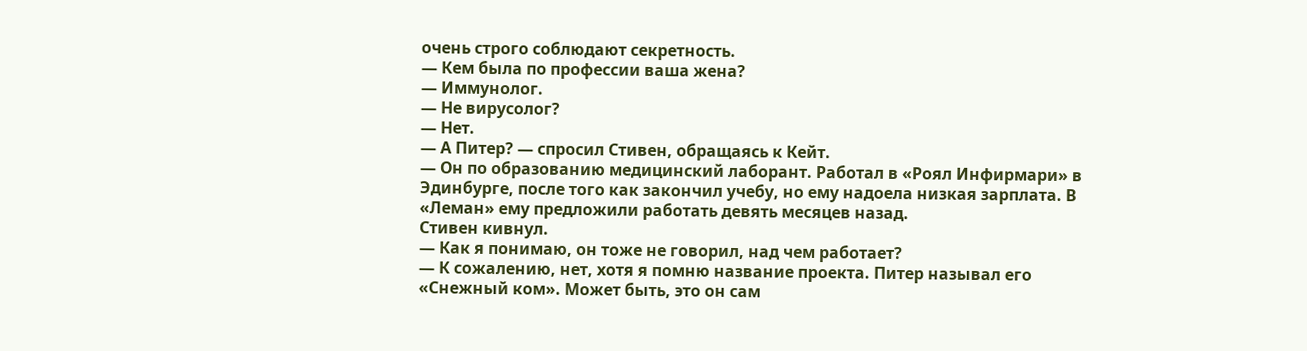очень строго соблюдают секретность.
— Кем была по профессии ваша жена?
— Иммунолог.
— Не вирусолог?
— Нет.
— А Питер? — спросил Стивен, обращаясь к Кейт.
— Он по образованию медицинский лаборант. Работал в «Роял Инфирмари» в Эдинбурге, после того как закончил учебу, но ему надоела низкая зарплата. В «Леман» ему предложили работать девять месяцев назад.
Стивен кивнул.
— Как я понимаю, он тоже не говорил, над чем работает?
— К сожалению, нет, хотя я помню название проекта. Питер называл его «Снежный ком». Может быть, это он сам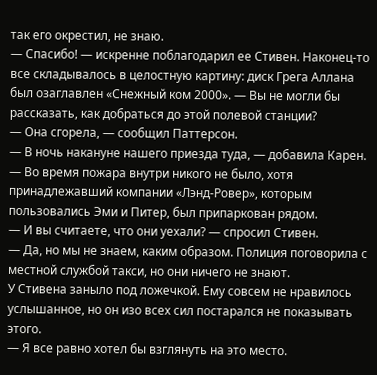так его окрестил, не знаю.
— Спасибо! — искренне поблагодарил ее Стивен. Наконец-то все складывалось в целостную картину: диск Грега Аллана был озаглавлен «Снежный ком 2000». — Вы не могли бы рассказать, как добраться до этой полевой станции?
— Она сгорела, — сообщил Паттерсон.
— В ночь накануне нашего приезда туда, — добавила Карен. — Во время пожара внутри никого не было, хотя принадлежавший компании «Лэнд-Ровер», которым пользовались Эми и Питер, был припаркован рядом.
— И вы считаете, что они уехали? — спросил Стивен.
— Да, но мы не знаем, каким образом. Полиция поговорила с местной службой такси, но они ничего не знают.
У Стивена заныло под ложечкой. Ему совсем не нравилось услышанное, но он изо всех сил постарался не показывать этого.
— Я все равно хотел бы взглянуть на это место.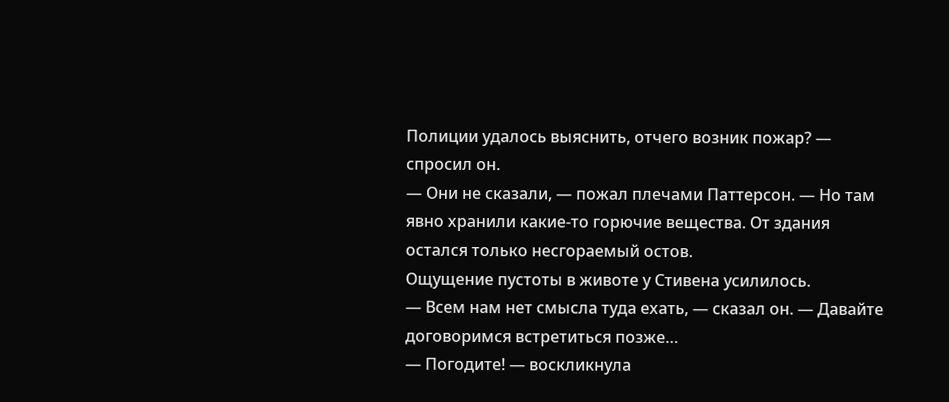Полиции удалось выяснить, отчего возник пожар? — спросил он.
— Они не сказали, — пожал плечами Паттерсон. — Но там явно хранили какие-то горючие вещества. От здания остался только несгораемый остов.
Ощущение пустоты в животе у Стивена усилилось.
— Всем нам нет смысла туда ехать, — сказал он. — Давайте договоримся встретиться позже…
— Погодите! — воскликнула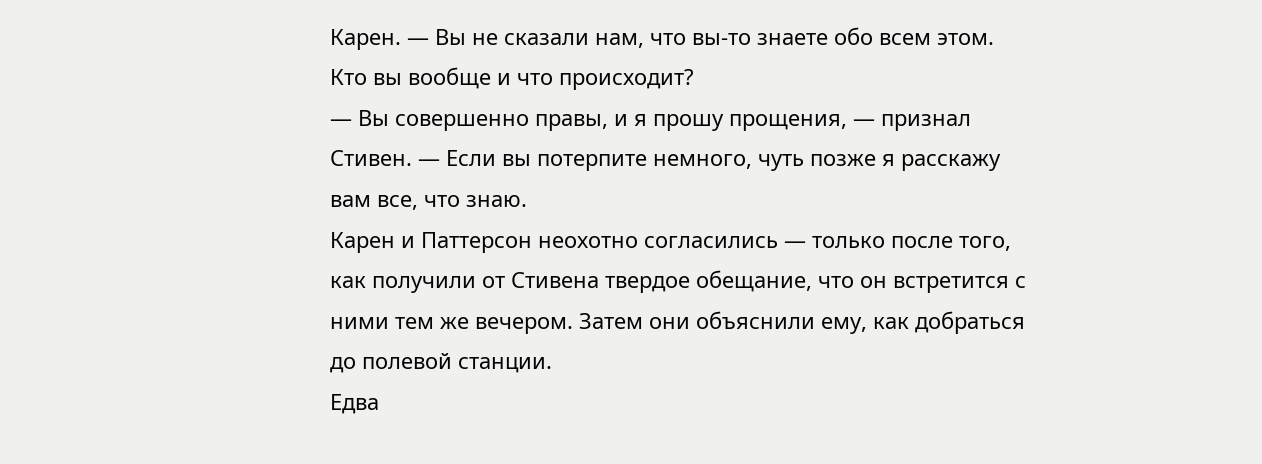Карен. — Вы не сказали нам, что вы-то знаете обо всем этом. Кто вы вообще и что происходит?
— Вы совершенно правы, и я прошу прощения, — признал Стивен. — Если вы потерпите немного, чуть позже я расскажу вам все, что знаю.
Карен и Паттерсон неохотно согласились — только после того, как получили от Стивена твердое обещание, что он встретится с ними тем же вечером. Затем они объяснили ему, как добраться до полевой станции.
Едва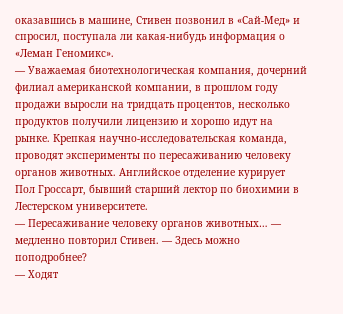оказавшись в машине, Стивен позвонил в «Сай-Мед» и спросил, поступала ли какая-нибудь информация о «Леман Геномикс».
— Уважаемая биотехнологическая компания, дочерний филиал американской компании, в прошлом году продажи выросли на тридцать процентов, несколько продуктов получили лицензию и хорошо идут на рынке. Крепкая научно-исследовательская команда, проводят эксперименты по пересаживанию человеку органов животных. Английское отделение курирует Пол Гроссарт, бывший старший лектор по биохимии в Лестерском университете.
— Пересаживание человеку органов животных… — медленно повторил Стивен. — Здесь можно поподробнее?
— Ходят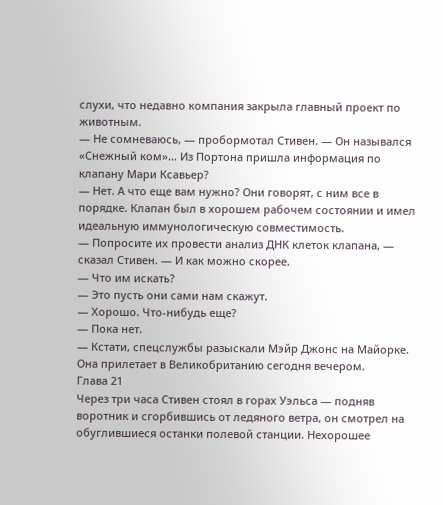слухи, что недавно компания закрыла главный проект по животным.
— Не сомневаюсь, — пробормотал Стивен. — Он назывался «Снежный ком»… Из Портона пришла информация по клапану Мари Ксавьер?
— Нет. А что еще вам нужно? Они говорят, с ним все в порядке. Клапан был в хорошем рабочем состоянии и имел идеальную иммунологическую совместимость.
— Попросите их провести анализ ДНК клеток клапана, — сказал Стивен. — И как можно скорее.
— Что им искать?
— Это пусть они сами нам скажут.
— Хорошо. Что-нибудь еще?
— Пока нет.
— Кстати, спецслужбы разыскали Мэйр Джонс на Майорке. Она прилетает в Великобританию сегодня вечером.
Глава 21
Через три часа Стивен стоял в горах Уэльса — подняв воротник и сгорбившись от ледяного ветра, он смотрел на обуглившиеся останки полевой станции. Нехорошее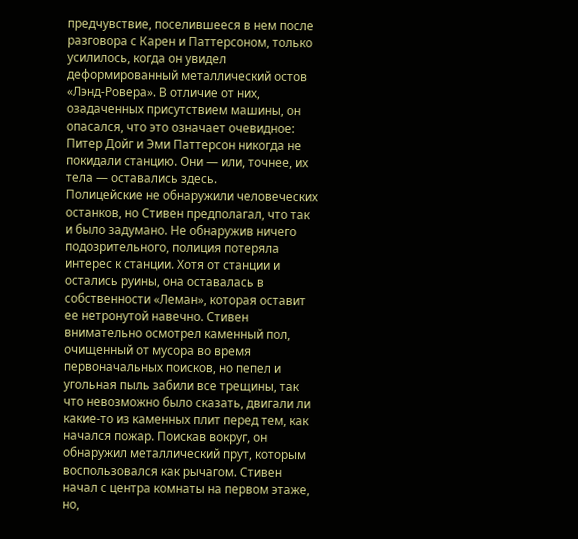предчувствие, поселившееся в нем после разговора с Карен и Паттерсоном, только усилилось, когда он увидел деформированный металлический остов «Лэнд-Ровера». В отличие от них, озадаченных присутствием машины, он опасался, что это означает очевидное: Питер Дойг и Эми Паттерсон никогда не покидали станцию. Они — или, точнее, их тела — оставались здесь.
Полицейские не обнаружили человеческих останков, но Стивен предполагал, что так и было задумано. Не обнаружив ничего подозрительного, полиция потеряла интерес к станции. Хотя от станции и остались руины, она оставалась в собственности «Леман», которая оставит ее нетронутой навечно. Стивен внимательно осмотрел каменный пол, очищенный от мусора во время первоначальных поисков, но пепел и угольная пыль забили все трещины, так что невозможно было сказать, двигали ли какие-то из каменных плит перед тем, как начался пожар. Поискав вокруг, он обнаружил металлический прут, которым воспользовался как рычагом. Стивен начал с центра комнаты на первом этаже, но,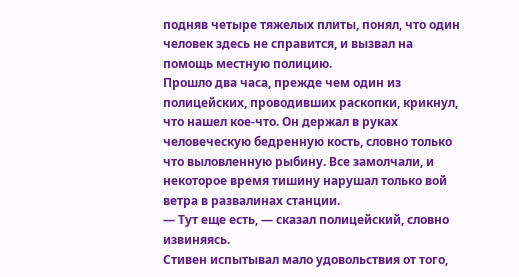подняв четыре тяжелых плиты, понял, что один человек здесь не справится, и вызвал на помощь местную полицию.
Прошло два часа, прежде чем один из полицейских, проводивших раскопки, крикнул, что нашел кое-что. Он держал в руках человеческую бедренную кость, словно только что выловленную рыбину. Все замолчали, и некоторое время тишину нарушал только вой ветра в развалинах станции.
— Тут еще есть, — сказал полицейский, словно извиняясь.
Стивен испытывал мало удовольствия от того,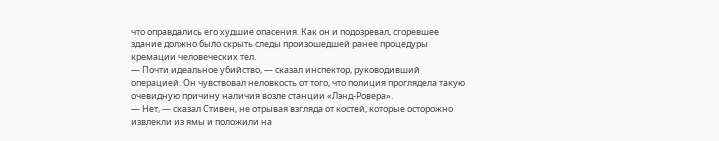что оправдались его худшие опасения. Как он и подозревал, сгоревшее здание должно было скрыть следы произошедшей ранее процедуры кремации человеческих тел.
— Почти идеальное убийство, — сказал инспектор, руководивший операцией. Он чувствовал неловкость от того, что полиция проглядела такую очевидную причину наличия возле станции «Лэнд-Ровера».
— Нет, — сказал Стивен, не отрывая взгляда от костей, которые осторожно извлекли из ямы и положили на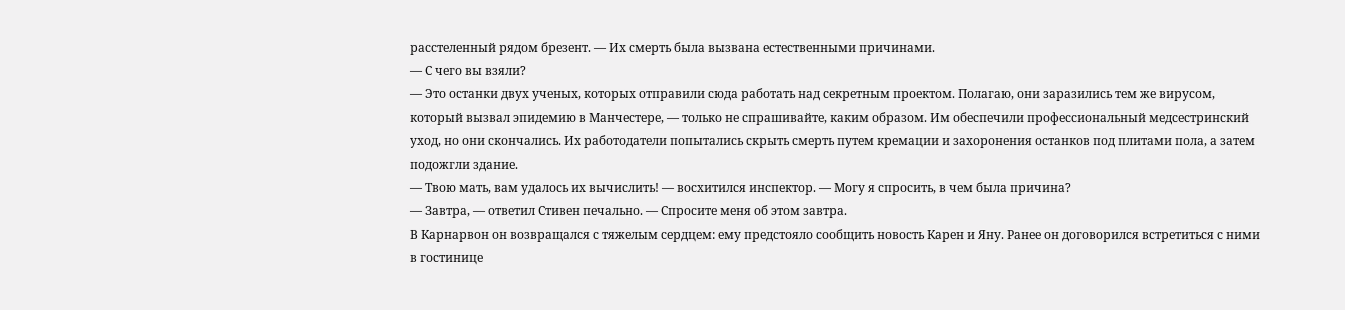расстеленный рядом брезент. — Их смерть была вызвана естественными причинами.
— С чего вы взяли?
— Это останки двух ученых, которых отправили сюда работать над секретным проектом. Полагаю, они заразились тем же вирусом, который вызвал эпидемию в Манчестере, — только не спрашивайте, каким образом. Им обеспечили профессиональный медсестринский уход, но они скончались. Их работодатели попытались скрыть смерть путем кремации и захоронения останков под плитами пола, а затем подожгли здание.
— Твою мать, вам удалось их вычислить! — восхитился инспектор. — Могу я спросить, в чем была причина?
— Завтра, — ответил Стивен печально. — Спросите меня об этом завтра.
В Карнарвон он возвращался с тяжелым сердцем: ему предстояло сообщить новость Карен и Яну. Ранее он договорился встретиться с ними в гостинице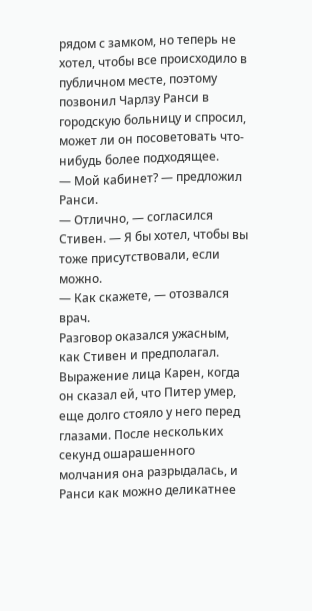рядом с замком, но теперь не хотел, чтобы все происходило в публичном месте, поэтому позвонил Чарлзу Ранси в городскую больницу и спросил, может ли он посоветовать что-нибудь более подходящее.
— Мой кабинет? — предложил Ранси.
— Отлично, — согласился Стивен. — Я бы хотел, чтобы вы тоже присутствовали, если можно.
— Как скажете, — отозвался врач.
Разговор оказался ужасным, как Стивен и предполагал. Выражение лица Карен, когда он сказал ей, что Питер умер, еще долго стояло у него перед глазами. После нескольких секунд ошарашенного молчания она разрыдалась, и Ранси как можно деликатнее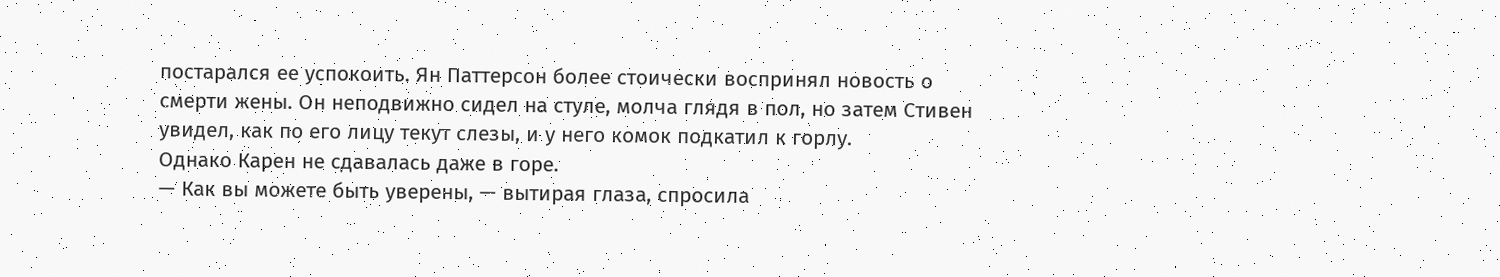постарался ее успокоить. Ян Паттерсон более стоически воспринял новость о смерти жены. Он неподвижно сидел на стуле, молча глядя в пол, но затем Стивен увидел, как по его лицу текут слезы, и у него комок подкатил к горлу.
Однако Карен не сдавалась даже в горе.
— Как вы можете быть уверены, — вытирая глаза, спросила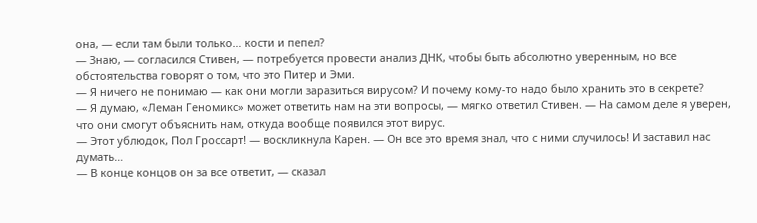она, — если там были только… кости и пепел?
— Знаю, — согласился Стивен, — потребуется провести анализ ДНК, чтобы быть абсолютно уверенным, но все обстоятельства говорят о том, что это Питер и Эми.
— Я ничего не понимаю — как они могли заразиться вирусом? И почему кому-то надо было хранить это в секрете?
— Я думаю, «Леман Геномикс» может ответить нам на эти вопросы, — мягко ответил Стивен. — На самом деле я уверен, что они смогут объяснить нам, откуда вообще появился этот вирус.
— Этот ублюдок, Пол Гроссарт! — воскликнула Карен. — Он все это время знал, что с ними случилось! И заставил нас думать…
— В конце концов он за все ответит, — сказал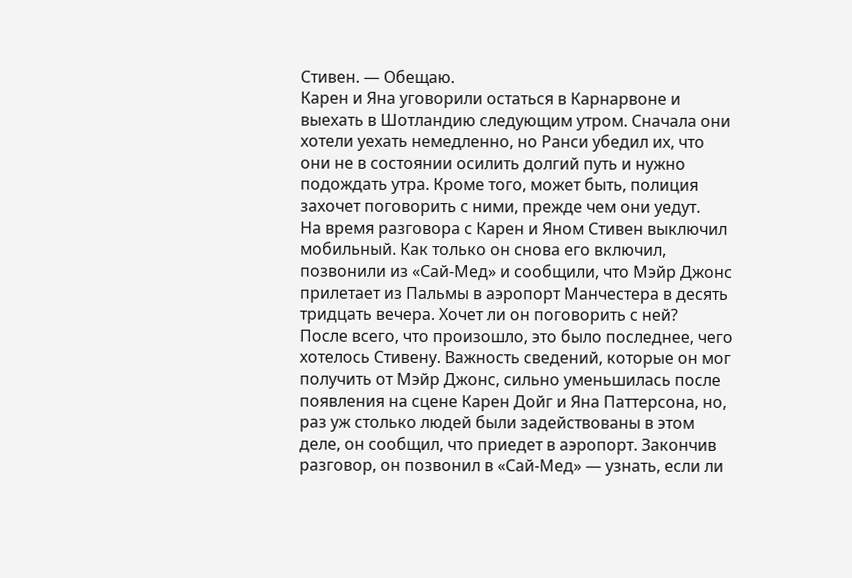Стивен. — Обещаю.
Карен и Яна уговорили остаться в Карнарвоне и выехать в Шотландию следующим утром. Сначала они хотели уехать немедленно, но Ранси убедил их, что они не в состоянии осилить долгий путь и нужно подождать утра. Кроме того, может быть, полиция захочет поговорить с ними, прежде чем они уедут.
На время разговора с Карен и Яном Стивен выключил мобильный. Как только он снова его включил, позвонили из «Сай-Мед» и сообщили, что Мэйр Джонс прилетает из Пальмы в аэропорт Манчестера в десять тридцать вечера. Хочет ли он поговорить с ней?
После всего, что произошло, это было последнее, чего хотелось Стивену. Важность сведений, которые он мог получить от Мэйр Джонс, сильно уменьшилась после появления на сцене Карен Дойг и Яна Паттерсона, но, раз уж столько людей были задействованы в этом деле, он сообщил, что приедет в аэропорт. Закончив разговор, он позвонил в «Сай-Мед» — узнать, если ли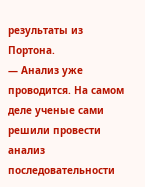результаты из Портона.
— Анализ уже проводится. На самом деле ученые сами решили провести анализ последовательности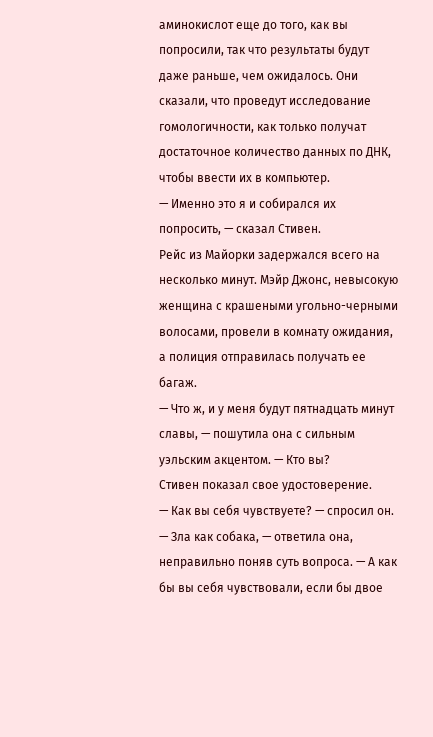аминокислот еще до того, как вы попросили, так что результаты будут даже раньше, чем ожидалось. Они сказали, что проведут исследование гомологичности, как только получат достаточное количество данных по ДНК, чтобы ввести их в компьютер.
— Именно это я и собирался их попросить, — сказал Стивен.
Рейс из Майорки задержался всего на несколько минут. Мэйр Джонс, невысокую женщина с крашеными угольно-черными волосами, провели в комнату ожидания, а полиция отправилась получать ее багаж.
— Что ж, и у меня будут пятнадцать минут славы, — пошутила она с сильным уэльским акцентом. — Кто вы?
Стивен показал свое удостоверение.
— Как вы себя чувствуете? — спросил он.
— Зла как собака, — ответила она, неправильно поняв суть вопроса. — А как бы вы себя чувствовали, если бы двое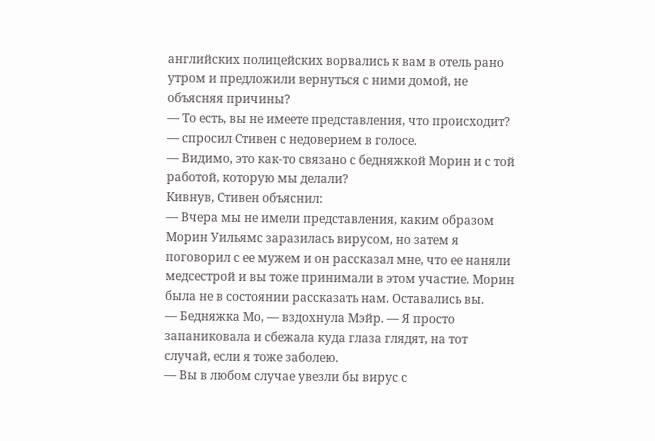английских полицейских ворвались к вам в отель рано утром и предложили вернуться с ними домой, не объясняя причины?
— То есть, вы не имеете представления, что происходит? — спросил Стивен с недоверием в голосе.
— Видимо, это как-то связано с бедняжкой Морин и с той работой, которую мы делали?
Кивнув, Стивен объяснил:
— Вчера мы не имели представления, каким образом Морин Уильямс заразилась вирусом, но затем я поговорил с ее мужем и он рассказал мне, что ее наняли медсестрой и вы тоже принимали в этом участие. Морин была не в состоянии рассказать нам. Оставались вы.
— Бедняжка Мо, — вздохнула Мэйр. — Я просто запаниковала и сбежала куда глаза глядят, на тот случай, если я тоже заболею.
— Вы в любом случае увезли бы вирус с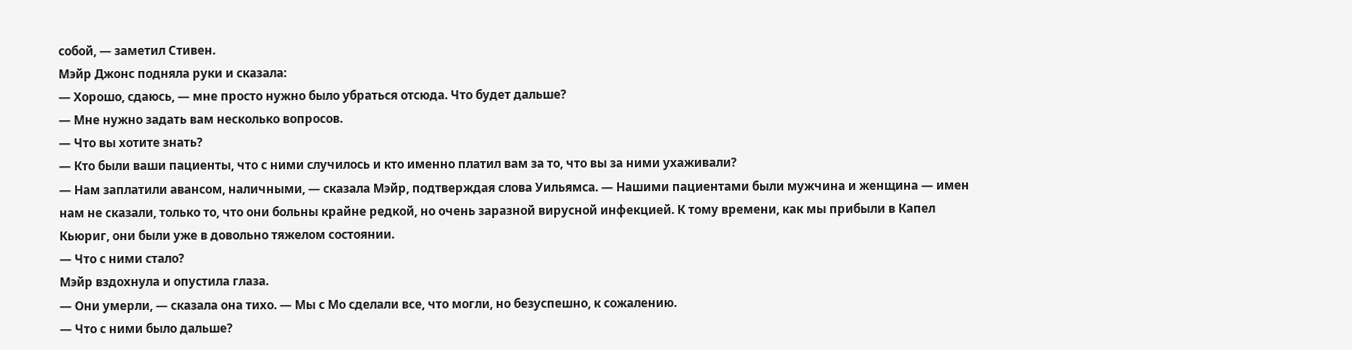собой, — заметил Стивен.
Мэйр Джонс подняла руки и сказала:
— Хорошо, сдаюсь, — мне просто нужно было убраться отсюда. Что будет дальше?
— Мне нужно задать вам несколько вопросов.
— Что вы хотите знать?
— Кто были ваши пациенты, что с ними случилось и кто именно платил вам за то, что вы за ними ухаживали?
— Нам заплатили авансом, наличными, — сказала Мэйр, подтверждая слова Уильямса. — Нашими пациентами были мужчина и женщина — имен нам не сказали, только то, что они больны крайне редкой, но очень заразной вирусной инфекцией. К тому времени, как мы прибыли в Капел Кьюриг, они были уже в довольно тяжелом состоянии.
— Что с ними стало?
Мэйр вздохнула и опустила глаза.
— Они умерли, — сказала она тихо. — Мы с Мо сделали все, что могли, но безуспешно, к сожалению.
— Что с ними было дальше?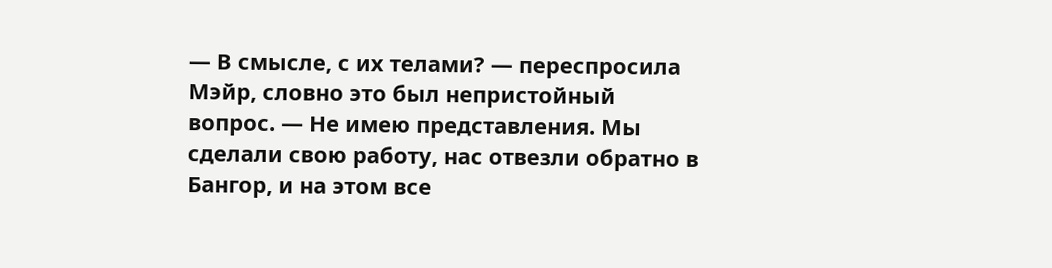— В смысле, с их телами? — переспросила Мэйр, словно это был непристойный вопрос. — Не имею представления. Мы сделали свою работу, нас отвезли обратно в Бангор, и на этом все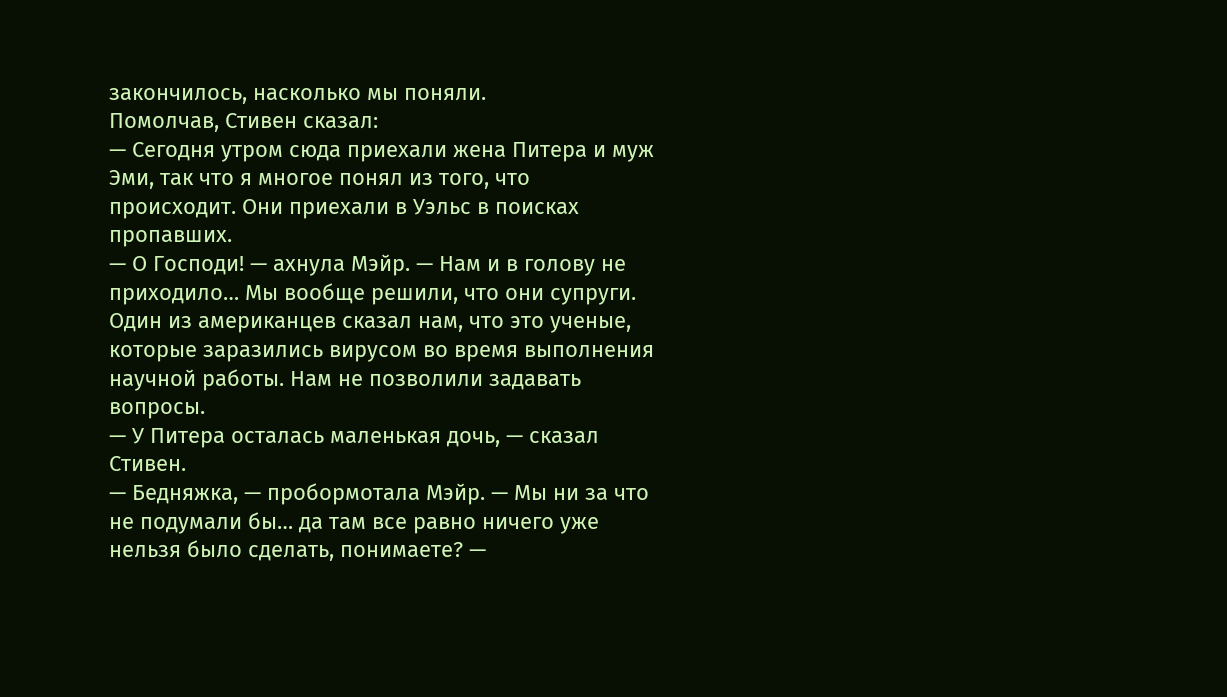закончилось, насколько мы поняли.
Помолчав, Стивен сказал:
— Сегодня утром сюда приехали жена Питера и муж Эми, так что я многое понял из того, что происходит. Они приехали в Уэльс в поисках пропавших.
— О Господи! — ахнула Мэйр. — Нам и в голову не приходило… Мы вообще решили, что они супруги. Один из американцев сказал нам, что это ученые, которые заразились вирусом во время выполнения научной работы. Нам не позволили задавать вопросы.
— У Питера осталась маленькая дочь, — сказал Стивен.
— Бедняжка, — пробормотала Мэйр. — Мы ни за что не подумали бы… да там все равно ничего уже нельзя было сделать, понимаете? —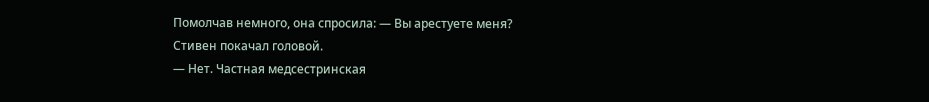Помолчав немного, она спросила: — Вы арестуете меня?
Стивен покачал головой.
— Нет. Частная медсестринская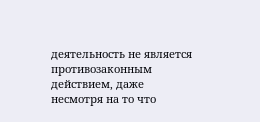деятельность не является противозаконным действием, даже несмотря на то что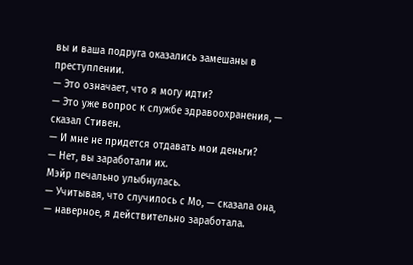вы и ваша подруга оказались замешаны в преступлении.
— Это означает, что я могу идти?
— Это уже вопрос к службе здравоохранения, — сказал Стивен.
— И мне не придется отдавать мои деньги?
— Нет, вы заработали их.
Мэйр печально улыбнулась.
— Учитывая, что случилось с Мо, — сказала она, — наверное, я действительно заработала.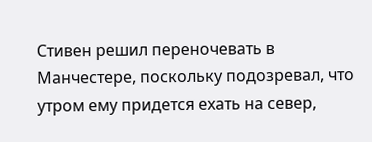Стивен решил переночевать в Манчестере, поскольку подозревал, что утром ему придется ехать на север,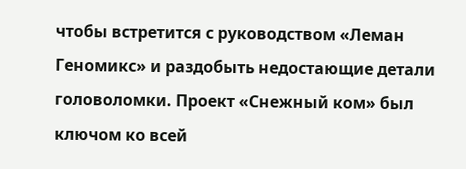чтобы встретится с руководством «Леман Геномикс» и раздобыть недостающие детали головоломки. Проект «Снежный ком» был ключом ко всей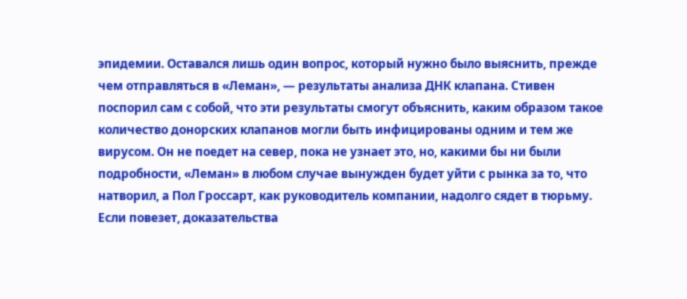эпидемии. Оставался лишь один вопрос, который нужно было выяснить, прежде чем отправляться в «Леман», — результаты анализа ДНК клапана. Стивен поспорил сам с собой, что эти результаты смогут объяснить, каким образом такое количество донорских клапанов могли быть инфицированы одним и тем же вирусом. Он не поедет на север, пока не узнает это, но, какими бы ни были подробности, «Леман» в любом случае вынужден будет уйти с рынка за то, что натворил, а Пол Гроссарт, как руководитель компании, надолго сядет в тюрьму. Если повезет, доказательства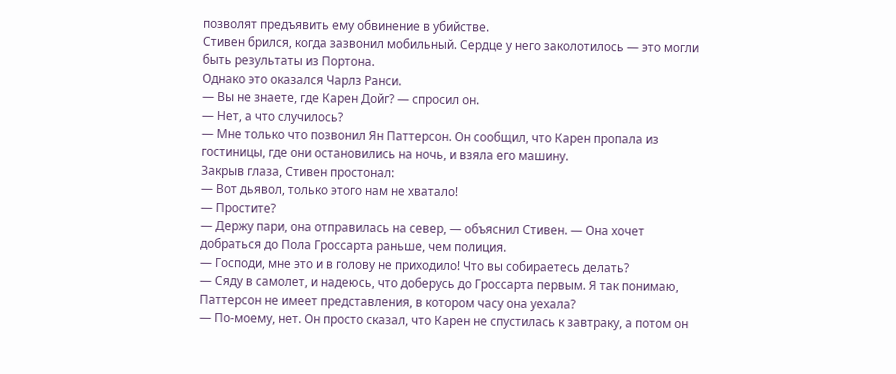позволят предъявить ему обвинение в убийстве.
Стивен брился, когда зазвонил мобильный. Сердце у него заколотилось — это могли быть результаты из Портона.
Однако это оказался Чарлз Ранси.
— Вы не знаете, где Карен Дойг? — спросил он.
— Нет, а что случилось?
— Мне только что позвонил Ян Паттерсон. Он сообщил, что Карен пропала из гостиницы, где они остановились на ночь, и взяла его машину.
Закрыв глаза, Стивен простонал:
— Вот дьявол, только этого нам не хватало!
— Простите?
— Держу пари, она отправилась на север, — объяснил Стивен. — Она хочет добраться до Пола Гроссарта раньше, чем полиция.
— Господи, мне это и в голову не приходило! Что вы собираетесь делать?
— Сяду в самолет, и надеюсь, что доберусь до Гроссарта первым. Я так понимаю, Паттерсон не имеет представления, в котором часу она уехала?
— По-моему, нет. Он просто сказал, что Карен не спустилась к завтраку, а потом он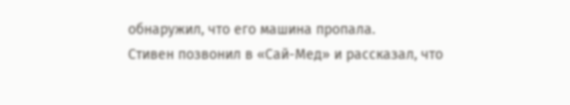обнаружил, что его машина пропала.
Стивен позвонил в «Сай-Мед» и рассказал, что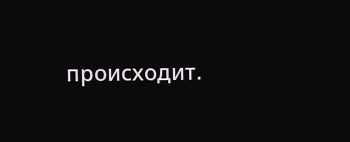происходит.